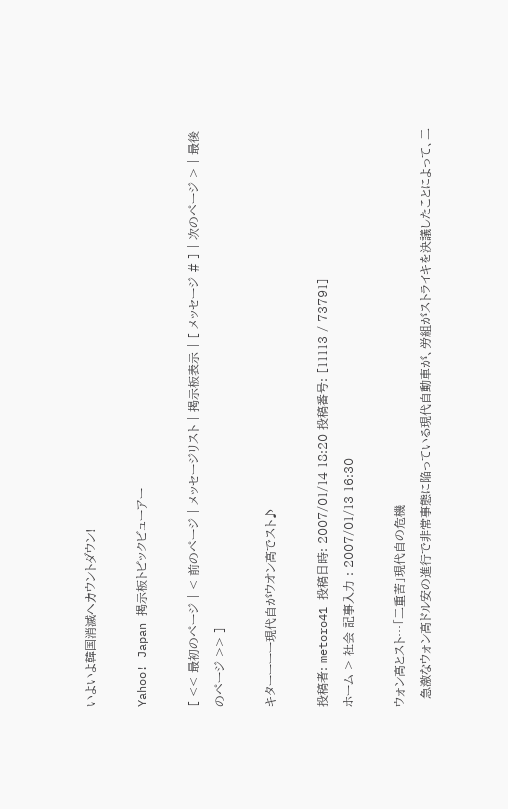いよいよ韓国消滅へカウントダウン!

Yahoo! Japan 掲示板トピックビューアー

[ << 最初のページ | < 前のページ | メッセージリスト | 掲示板表示 | [ メッセージ # ] | 次のページ > | 最後のページ >> ]

キターーーー現代自がウオン高でスト♪

投稿者: metoro41 投稿日時: 2007/01/14 18:20 投稿番号: [11113 / 73791]
ホーム > 社会 記事入力 : 2007/01/13 16:30

ウォン高とスト…「二重苦」現代自の危機
  急激なウォン高ドル安の進行で非常事態に陥っている現代自動車が、労組がストライキを決議したことによって、二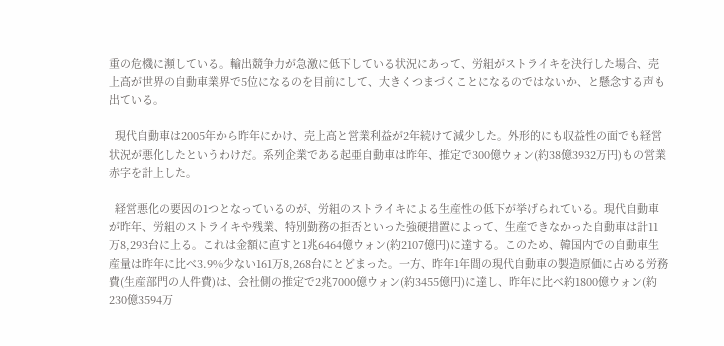重の危機に瀕している。輸出競争力が急激に低下している状況にあって、労組がストライキを決行した場合、売上高が世界の自動車業界で5位になるのを目前にして、大きくつまづくことになるのではないか、と懸念する声も出ている。

  現代自動車は2005年から昨年にかけ、売上高と営業利益が2年続けて減少した。外形的にも収益性の面でも経営状況が悪化したというわけだ。系列企業である起亜自動車は昨年、推定で300億ウォン(約38億3932万円)もの営業赤字を計上した。

  経営悪化の要因の1つとなっているのが、労組のストライキによる生産性の低下が挙げられている。現代自動車が昨年、労組のストライキや残業、特別勤務の拒否といった強硬措置によって、生産できなかった自動車は計11万8,293台に上る。これは金額に直すと1兆6464億ウォン(約2107億円)に達する。このため、韓国内での自動車生産量は昨年に比べ3.9%少ない161万8,268台にとどまった。一方、昨年1年間の現代自動車の製造原価に占める労務費(生産部門の人件費)は、会社側の推定で2兆7000億ウォン(約3455億円)に達し、昨年に比べ約1800億ウォン(約230億3594万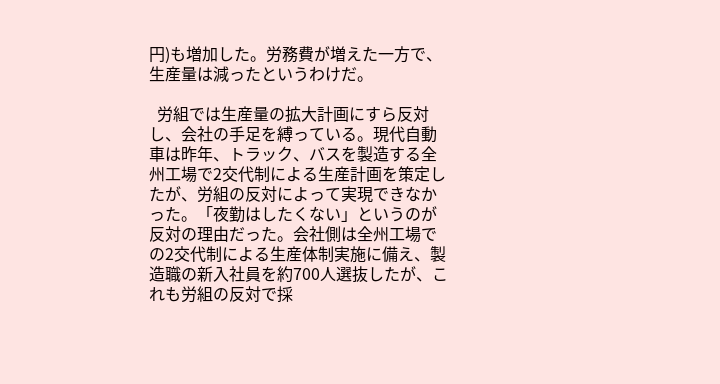円)も増加した。労務費が増えた一方で、生産量は減ったというわけだ。

  労組では生産量の拡大計画にすら反対し、会社の手足を縛っている。現代自動車は昨年、トラック、バスを製造する全州工場で2交代制による生産計画を策定したが、労組の反対によって実現できなかった。「夜勤はしたくない」というのが反対の理由だった。会社側は全州工場での2交代制による生産体制実施に備え、製造職の新入社員を約700人選抜したが、これも労組の反対で採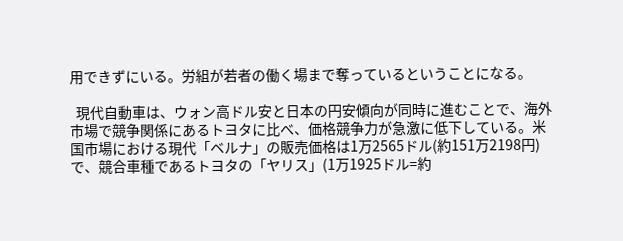用できずにいる。労組が若者の働く場まで奪っているということになる。

  現代自動車は、ウォン高ドル安と日本の円安傾向が同時に進むことで、海外市場で競争関係にあるトヨタに比べ、価格競争力が急激に低下している。米国市場における現代「ベルナ」の販売価格は1万2565ドル(約151万2198円)で、競合車種であるトヨタの「ヤリス」(1万1925ドル=約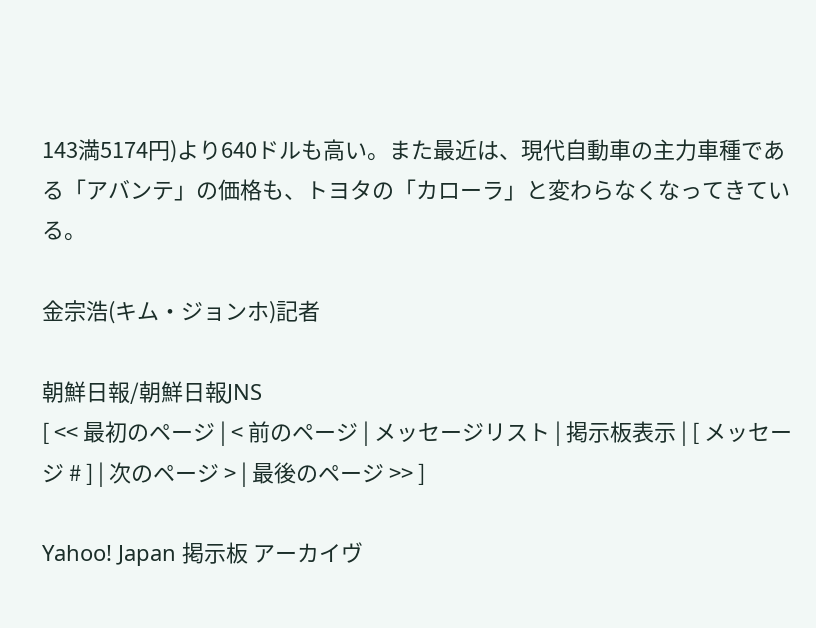143満5174円)より640ドルも高い。また最近は、現代自動車の主力車種である「アバンテ」の価格も、トヨタの「カローラ」と変わらなくなってきている。

金宗浩(キム・ジョンホ)記者

朝鮮日報/朝鮮日報JNS
[ << 最初のページ | < 前のページ | メッセージリスト | 掲示板表示 | [ メッセージ # ] | 次のページ > | 最後のページ >> ]

Yahoo! Japan 掲示板 アーカイヴ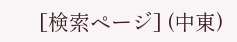[検索ページ] (中東)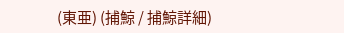(東亜) (捕鯨 / 捕鯨詳細)